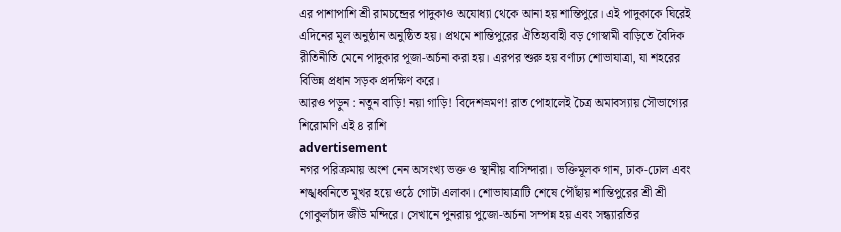এর পাশাপাশি শ্রী রামচন্দ্রের পাদুকাও অযোধ্যা থেকে আনা হয় শান্তিপুরে। এই পাদুকাকে ঘিরেই এদিনের মূল অনুষ্ঠান অনুষ্ঠিত হয়। প্রথমে শান্তিপুরের ঐতিহ্যবাহী বড় গোস্বামী বাড়িতে বৈদিক রীতিনীতি মেনে পাদুকার পূজা-অর্চনা করা হয়। এরপর শুরু হয় বর্ণাঢ্য শোভাযাত্রা, যা শহরের বিভিন্ন প্রধান সড়ক প্রদক্ষিণ করে।
আরও পড়ুন : নতুন বাড়ি! নয়া গাড়ি! বিদেশভ্রমণ! রাত পোহালেই চৈত্র অমাবস্যায় সৌভাগ্যের শিরোমণি এই ৪ রাশি
advertisement
নগর পরিক্রমায় অংশ নেন অসংখ্য ভক্ত ও স্থানীয় বাসিন্দারা। ভক্তিমূলক গান, ঢাক-ঢোল এবং শঙ্খধ্বনিতে মুখর হয়ে ওঠে গোটা এলাকা। শোভাযাত্রাটি শেষে পৌঁছায় শান্তিপুরের শ্রী শ্রী গোকুলচাঁদ জীউ মন্দিরে। সেখানে পুনরায় পুজো-অর্চনা সম্পন্ন হয় এবং সন্ধ্যারতির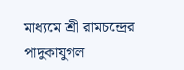মাধ্যমে শ্রী রামচন্দ্রের পাদুকাযুগল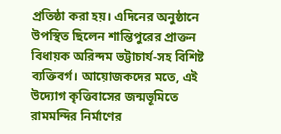প্রতিষ্ঠা করা হয়। এদিনের অনুষ্ঠানে উপস্থিত ছিলেন শান্তিপুরের প্রাক্তন বিধায়ক অরিন্দম ভট্টাচার্য-সহ বিশিষ্ট ব্যক্তিবর্গ। আয়োজকদের মতে, এই উদ্যোগ কৃত্তিবাসের জন্মভূমিতে রামমন্দির নির্মাণের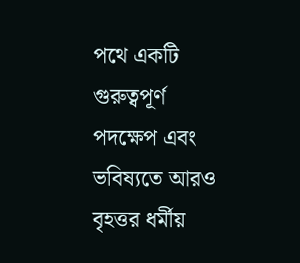পথে একটি গুরুত্বপূর্ণ পদক্ষেপ এবং ভবিষ্যতে আরও বৃহত্তর ধর্মীয়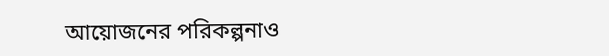আয়োজনের পরিকল্পনাও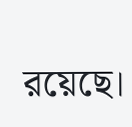রয়েছে।